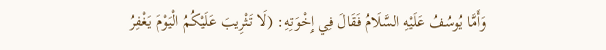وَأَمَّا يُوسُفُ عَلَيْهِ السَّلَامُ فَقَالَ فِي إِخْوَتِهِ: (لَا تَثْرِيبَ عَلَيْكُمُ الْيَوْمَ يَغْفِرُ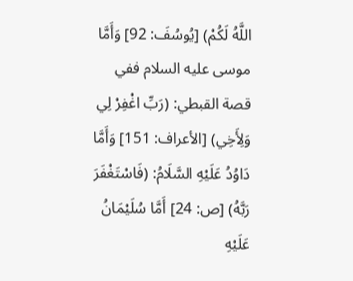اللَّهُ لَكُمْ) [يُوسُفَ: 92] وَأَمَّا موسى عليه السلام ففي قصة القبطي: (رَبِّ اغْفِرْ لِي وَلِأَخِي) [الأعراف: 151] وَأَمَّا دَاوُدُ عَلَيْهِ السَّلَامُ: (فَاسْتَغْفَرَ رَبَّهُ) [ص: 24] أَمَّا سُلَيْمَانُ عَلَيْهِ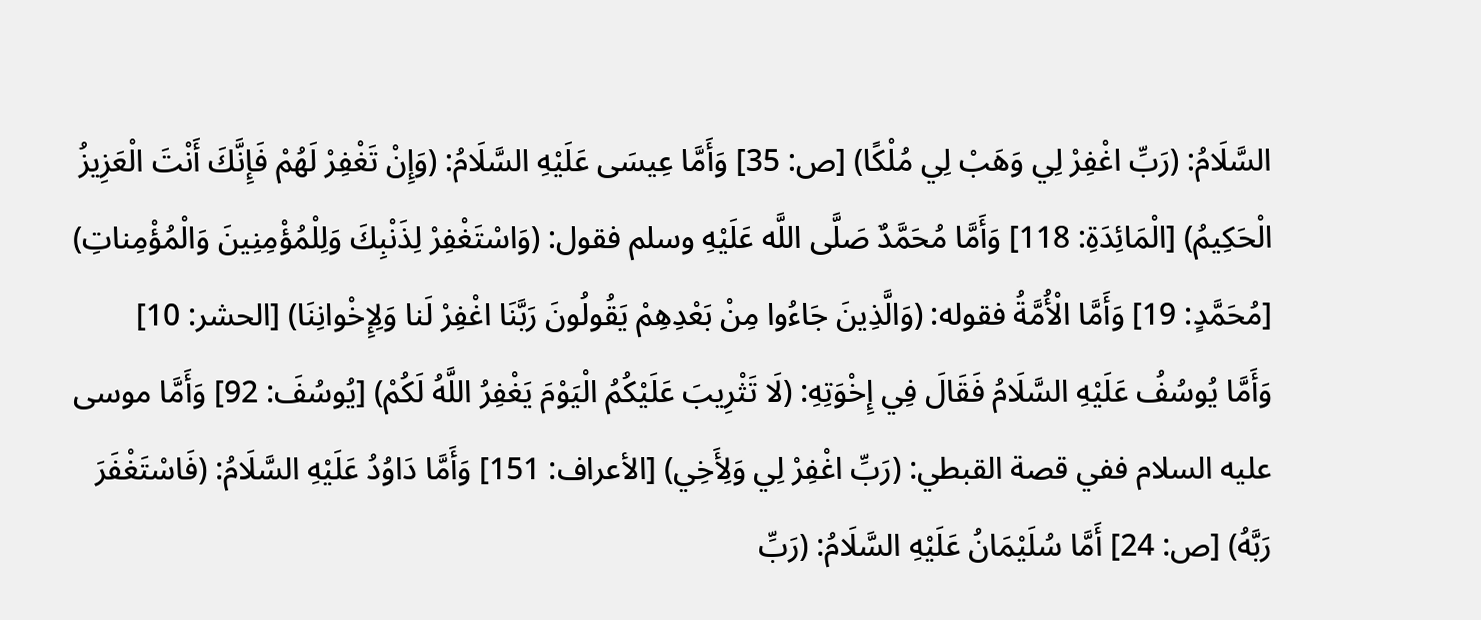السَّلَامُ: (رَبِّ اغْفِرْ لِي وَهَبْ لِي مُلْكًا) [ص: 35] وَأَمَّا عِيسَى عَلَيْهِ السَّلَامُ: (وَإِنْ تَغْفِرْ لَهُمْ فَإِنَّكَ أَنْتَ الْعَزِيزُ الْحَكِيمُ) [الْمَائِدَةِ: 118] وَأَمَّا مُحَمَّدٌ صَلَّى اللَّه عَلَيْهِ وسلم فقول: (وَاسْتَغْفِرْ لِذَنْبِكَ وَلِلْمُؤْمِنِينَ وَالْمُؤْمِناتِ) [مُحَمَّدٍ: 19] وَأَمَّا الْأُمَّةُ فقوله: (وَالَّذِينَ جَاءُوا مِنْ بَعْدِهِمْ يَقُولُونَ رَبَّنَا اغْفِرْ لَنا وَلِإِخْوانِنَا) [الحشر: 10]
وَأَمَّا يُوسُفُ عَلَيْهِ السَّلَامُ فَقَالَ فِي إِخْوَتِهِ: (لَا تَثْرِيبَ عَلَيْكُمُ الْيَوْمَ يَغْفِرُ اللَّهُ لَكُمْ) [يُوسُفَ: 92] وَأَمَّا موسى عليه السلام ففي قصة القبطي: (رَبِّ اغْفِرْ لِي وَلِأَخِي) [الأعراف: 151] وَأَمَّا دَاوُدُ عَلَيْهِ السَّلَامُ: (فَاسْتَغْفَرَ رَبَّهُ) [ص: 24] أَمَّا سُلَيْمَانُ عَلَيْهِ السَّلَامُ: (رَبِّ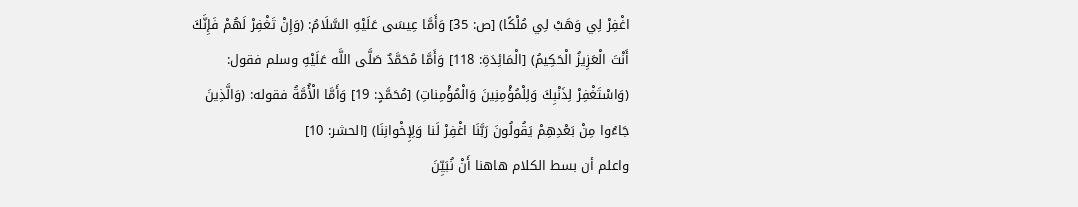اغْفِرْ لِي وَهَبْ لِي مُلْكًا) [ص: 35] وَأَمَّا عِيسَى عَلَيْهِ السَّلَامُ: (وَإِنْ تَغْفِرْ لَهُمْ فَإِنَّكَ أَنْتَ الْعَزِيزُ الْحَكِيمُ) [الْمَائِدَةِ: 118] وَأَمَّا مُحَمَّدٌ صَلَّى اللَّه عَلَيْهِ وسلم فقول: (وَاسْتَغْفِرْ لِذَنْبِكَ وَلِلْمُؤْمِنِينَ وَالْمُؤْمِناتِ) [مُحَمَّدٍ: 19] وَأَمَّا الْأُمَّةُ فقوله: (وَالَّذِينَ جَاءُوا مِنْ بَعْدِهِمْ يَقُولُونَ رَبَّنَا اغْفِرْ لَنا وَلِإِخْوانِنَا) [الحشر: 10]
واعلم أن بسط الكلام هاهنا أَنْ نُبَيِّنَ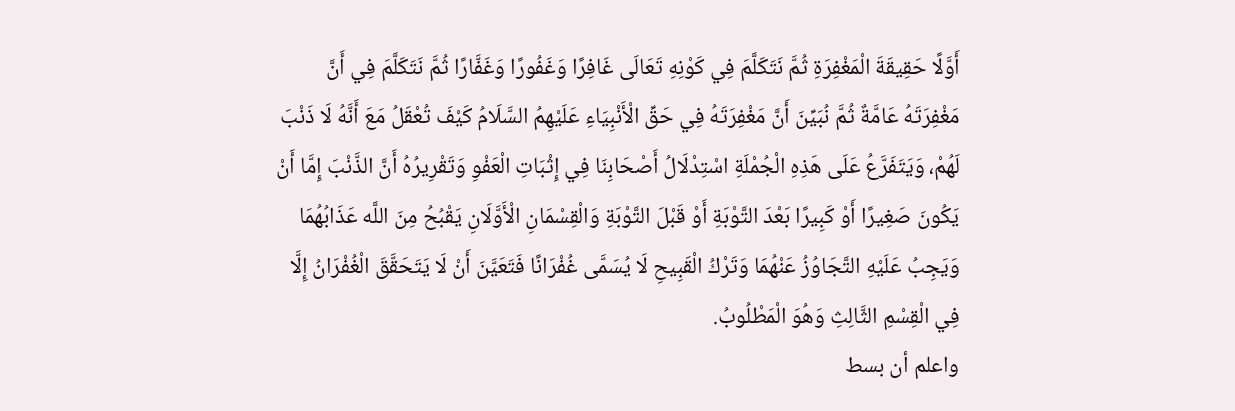أَوَّلًا حَقِيقَةَ الْمَغْفِرَةِ ثُمَّ نَتَكَلَّمَ فِي كَوْنِهِ تَعَالَى غَافِرًا وَغَفُورًا وَغَفَّارًا ثُمَّ نَتَكَلَّمَ فِي أَنَّ مَغْفِرَتَهُ عَامَّةٌ ثُمَّ نُبَيِّنَ أَنَّ مَغْفِرَتَهُ فِي حَقِّ الْأَنْبِيَاءِ عَلَيْهِمُ السَّلَامُ كَيْفَ تُعْقَلُ مَعَ أَنَّهُ لَا ذَنْبَ لَهُمْ، وَيَتَفَرَّعُ عَلَى هَذِهِ الْجُمْلَةِ اسْتِدْلَالُ أَصْحَابِنَا فِي إِثْبَاتِ الْعَفْوِ وَتَقْرِيرُهُ أَنَّ الذَّنْبَ إِمَّا أَنْ يَكُونَ صَغِيرًا أَوْ كَبِيرًا بَعْدَ التَّوْبَةِ أَوْ قَبْلَ التَّوْبَةِ وَالْقِسْمَانِ الْأَوَّلَانِ يَقْبُحُ مِنَ اللَّه عَذَابُهُمَا وَيَجِبُ عَلَيْهِ التَّجَاوُزُ عَنْهُمَا وَتَرْكُ الْقَبِيحِ لَا يُسَمَّى غُفْرَانًا فَتَعَيَّنَ أَنْ لَا يَتَحَقَّقَ الْغُفْرَانُ إِلَّا فِي الْقِسْمِ الثَّالِثِ وَهُوَ الْمَطْلُوبُ.
واعلم أن بسط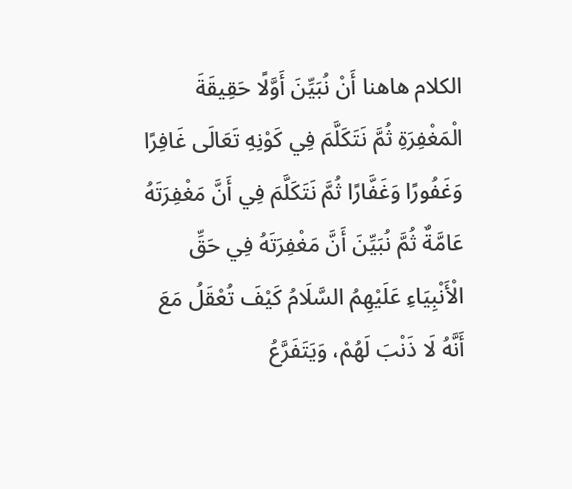الكلام هاهنا أَنْ نُبَيِّنَ أَوَّلًا حَقِيقَةَ الْمَغْفِرَةِ ثُمَّ نَتَكَلَّمَ فِي كَوْنِهِ تَعَالَى غَافِرًا وَغَفُورًا وَغَفَّارًا ثُمَّ نَتَكَلَّمَ فِي أَنَّ مَغْفِرَتَهُ عَامَّةٌ ثُمَّ نُبَيِّنَ أَنَّ مَغْفِرَتَهُ فِي حَقِّ الْأَنْبِيَاءِ عَلَيْهِمُ السَّلَامُ كَيْفَ تُعْقَلُ مَعَ أَنَّهُ لَا ذَنْبَ لَهُمْ، وَيَتَفَرَّعُ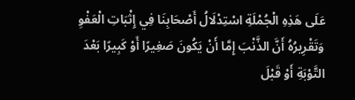عَلَى هَذِهِ الْجُمْلَةِ اسْتِدْلَالُ أَصْحَابِنَا فِي إِثْبَاتِ الْعَفْوِ وَتَقْرِيرُهُ أَنَّ الذَّنْبَ إِمَّا أَنْ يَكُونَ صَغِيرًا أَوْ كَبِيرًا بَعْدَ التَّوْبَةِ أَوْ قَبْلَ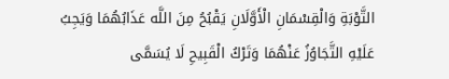التَّوْبَةِ وَالْقِسْمَانِ الْأَوَّلَانِ يَقْبُحُ مِنَ اللَّه عَذَابُهُمَا وَيَجِبُ عَلَيْهِ التَّجَاوُزُ عَنْهُمَا وَتَرْكُ الْقَبِيحِ لَا يُسَمَّى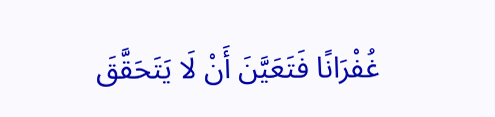غُفْرَانًا فَتَعَيَّنَ أَنْ لَا يَتَحَقَّقَ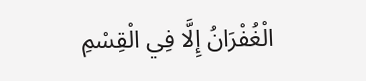الْغُفْرَانُ إِلَّا فِي الْقِسْمِ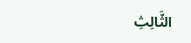الثَّالِثِ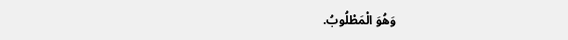وَهُوَ الْمَطْلُوبُ.